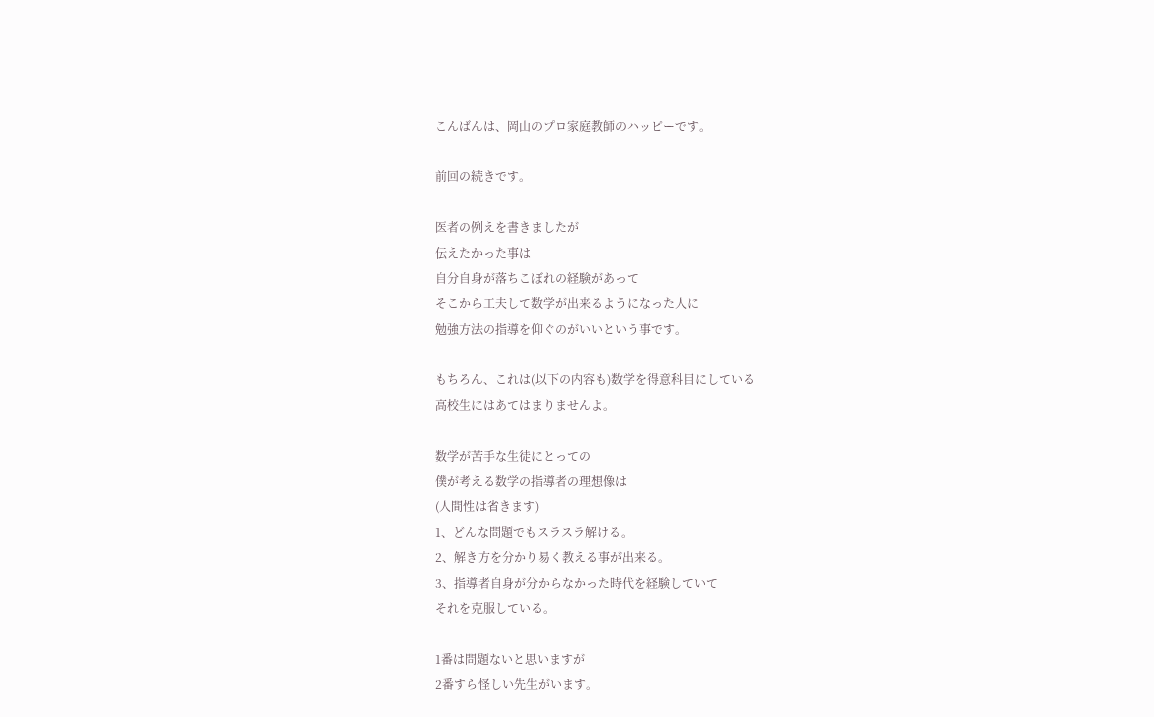こんばんは、岡山のプロ家庭教師のハッピーです。

前回の続きです。

医者の例えを書きましたが
伝えたかった事は
自分自身が落ちこぼれの経験があって
そこから工夫して数学が出来るようになった人に
勉強方法の指導を仰ぐのがいいという事です。

もちろん、これは(以下の内容も)数学を得意科目にしている
高校生にはあてはまりませんよ。

数学が苦手な生徒にとっての
僕が考える数学の指導者の理想像は
(人間性は省きます)
1、どんな問題でもスラスラ解ける。
2、解き方を分かり易く教える事が出来る。
3、指導者自身が分からなかった時代を経験していて
それを克服している。

1番は問題ないと思いますが
2番すら怪しい先生がいます。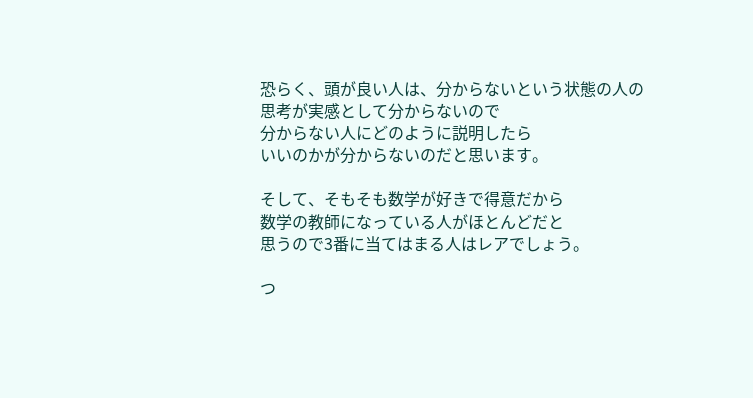恐らく、頭が良い人は、分からないという状態の人の
思考が実感として分からないので
分からない人にどのように説明したら
いいのかが分からないのだと思います。

そして、そもそも数学が好きで得意だから
数学の教師になっている人がほとんどだと
思うので3番に当てはまる人はレアでしょう。

つ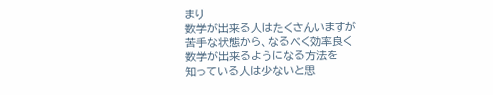まり
数学が出来る人はたくさんいますが
苦手な状態から、なるべく効率良く
数学が出来るようになる方法を
知っている人は少ないと思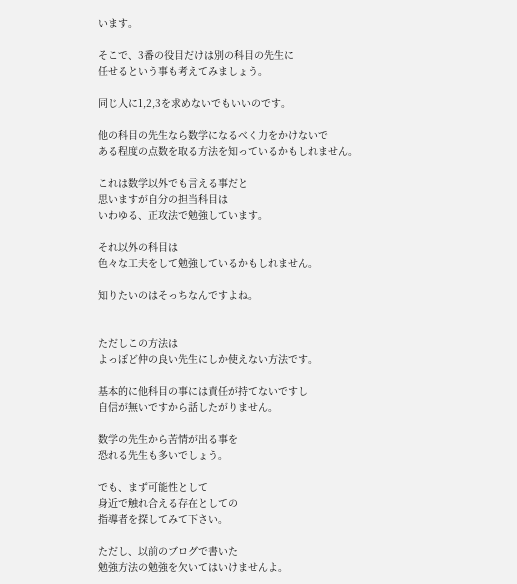います。

そこで、3番の役目だけは別の科目の先生に
任せるという事も考えてみましょう。

同じ人に1,2,3を求めないでもいいのです。

他の科目の先生なら数学になるべく力をかけないで
ある程度の点数を取る方法を知っているかもしれません。

これは数学以外でも言える事だと
思いますが自分の担当科目は
いわゆる、正攻法で勉強しています。

それ以外の科目は
色々な工夫をして勉強しているかもしれません。

知りたいのはそっちなんですよね。


ただしこの方法は
よっぽど仲の良い先生にしか使えない方法です。

基本的に他科目の事には責任が持てないですし
自信が無いですから話したがりません。

数学の先生から苦情が出る事を
恐れる先生も多いでしょう。

でも、まず可能性として
身近で触れ合える存在としての
指導者を探してみて下さい。

ただし、以前のブログで書いた
勉強方法の勉強を欠いてはいけませんよ。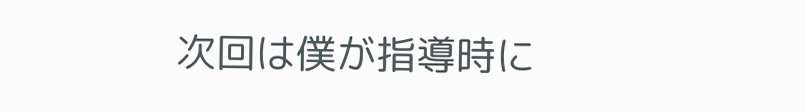次回は僕が指導時に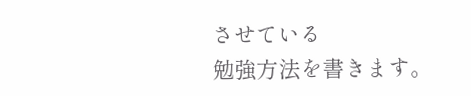させている
勉強方法を書きます。